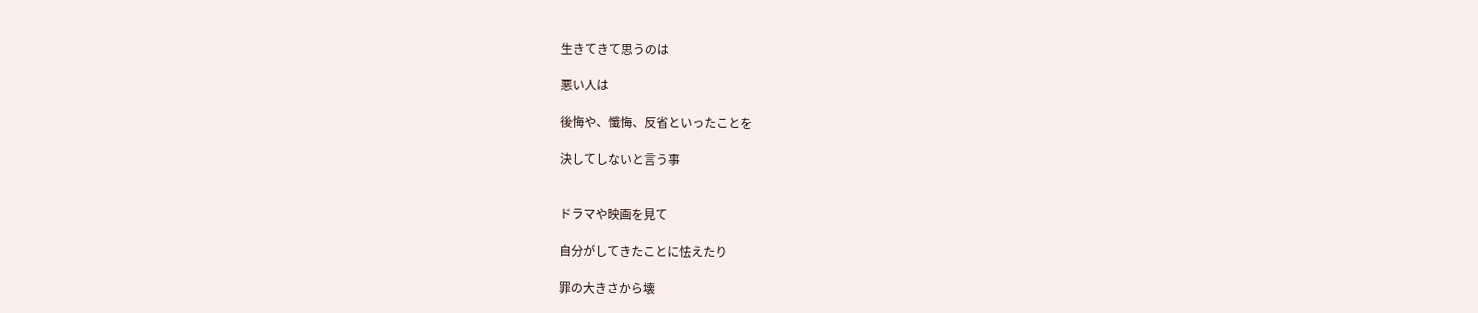生きてきて思うのは

悪い人は

後悔や、懺悔、反省といったことを

決してしないと言う事


ドラマや映画を見て

自分がしてきたことに怯えたり

罪の大きさから壊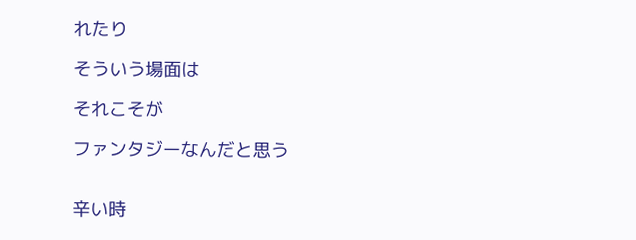れたり

そういう場面は

それこそが

ファンタジーなんだと思う


辛い時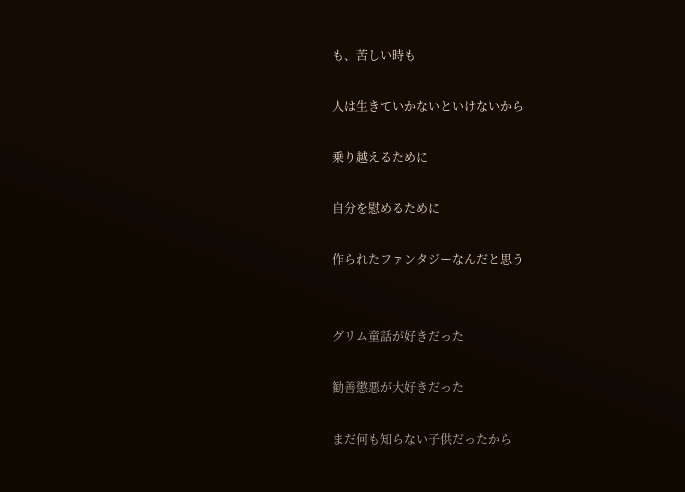も、苦しい時も

人は生きていかないといけないから

乗り越えるために

自分を慰めるために

作られたファンタジーなんだと思う


グリム童話が好きだった

勧善懲悪が大好きだった

まだ何も知らない子供だったから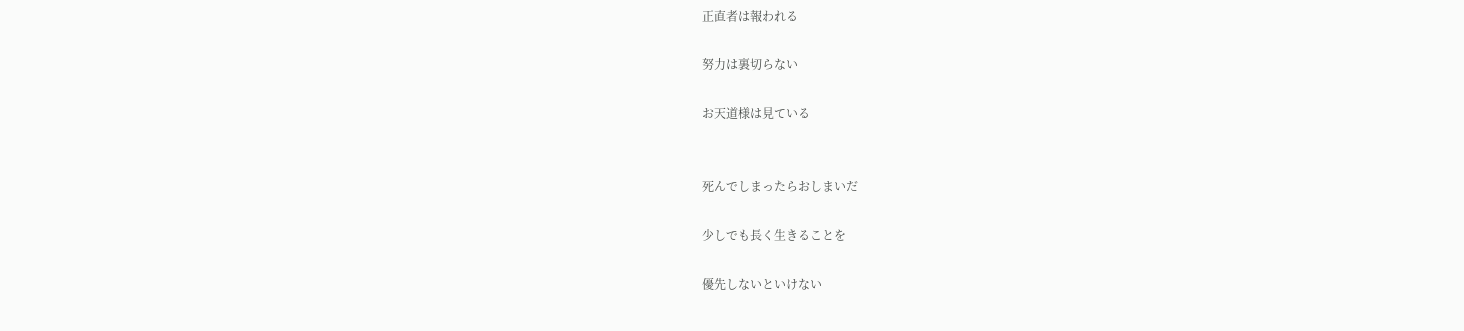正直者は報われる

努力は裏切らない

お天道様は見ている


死んでしまったらおしまいだ

少しでも長く生きることを

優先しないといけない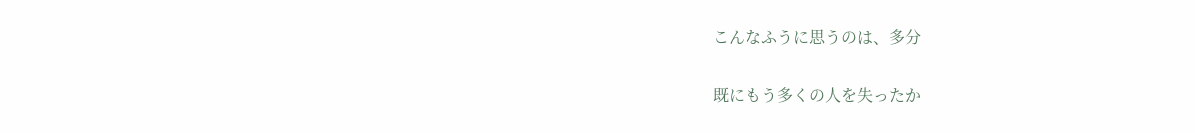こんなふうに思うのは、多分

既にもう多くの人を失ったか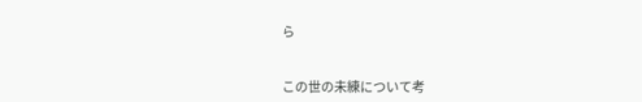ら


この世の未練について考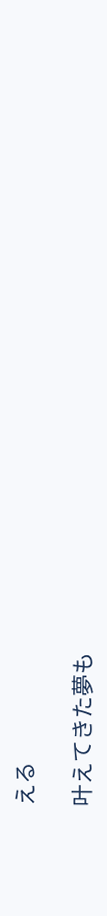える

叶えてきた夢も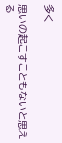多く

思いの起こすこともないと思える